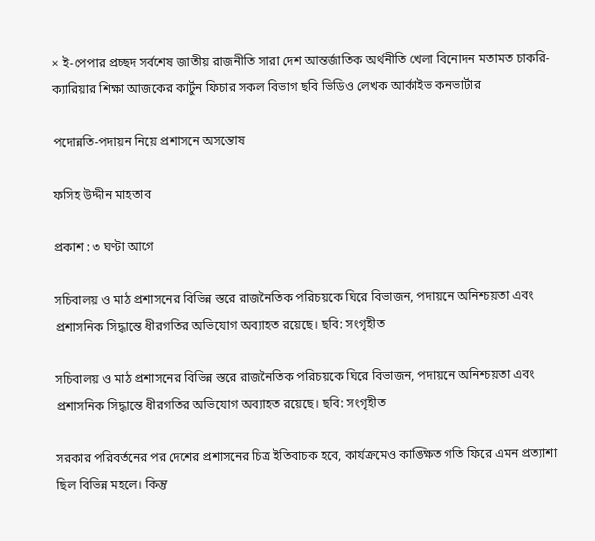× ই-পেপার প্রচ্ছদ সর্বশেষ জাতীয় রাজনীতি সারা দেশ আন্তর্জাতিক অর্থনীতি খেলা বিনোদন মতামত চাকরি-ক্যারিয়ার শিক্ষা আজকের কার্টুন ফিচার সকল বিভাগ ছবি ভিডিও লেখক আর্কাইভ কনভার্টার

পদোন্নতি-পদায়ন নিয়ে প্রশাসনে অসন্তোষ

ফসিহ উদ্দীন মাহতাব

প্রকাশ : ৩ ঘণ্টা আগে

সচিবালয় ও মাঠ প্রশাসনের বিভিন্ন স্তরে রাজনৈতিক পরিচয়কে ঘিরে বিভাজন, পদায়নে অনিশ্চয়তা এবং প্রশাসনিক সিদ্ধান্তে ধীরগতির অভিযোগ অব্যাহত রয়েছে। ছবি: সংগৃহীত

সচিবালয় ও মাঠ প্রশাসনের বিভিন্ন স্তরে রাজনৈতিক পরিচয়কে ঘিরে বিভাজন, পদায়নে অনিশ্চয়তা এবং প্রশাসনিক সিদ্ধান্তে ধীরগতির অভিযোগ অব্যাহত রয়েছে। ছবি: সংগৃহীত

সরকার পরিবর্তনের পর দেশের প্রশাসনের চিত্র ইতিবাচক হবে, কার্যক্রমেও কাঙ্ক্ষিত গতি ফিরে এমন প্রত্যাশা ছিল বিভিন্ন মহলে। কিন্তু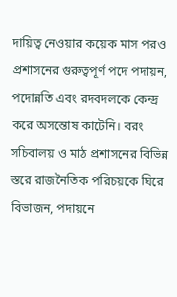দায়িত্ব নেওয়ার কয়েক মাস পরও প্রশাসনের গুরুত্বপূর্ণ পদে পদায়ন, পদোন্নতি এবং রদবদলকে কেন্দ্র করে অসন্তোষ কাটেনি। বরং সচিবালয় ও মাঠ প্রশাসনের বিভিন্ন স্তরে রাজনৈতিক পরিচয়কে ঘিরে বিভাজন, পদায়নে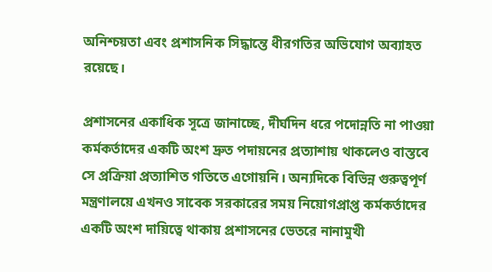অনিশ্চয়তা এবং প্রশাসনিক সিদ্ধান্তে ধীরগতির অভিযোগ অব্যাহত রয়েছে।

প্রশাসনের একাধিক সূত্রে জানাচ্ছে, দীর্ঘদিন ধরে পদোন্নতি না পাওয়া কর্মকর্তাদের একটি অংশ দ্রুত পদায়নের প্রত্যাশায় থাকলেও বাস্তবে সে প্রক্রিয়া প্রত্যাশিত গতিতে এগোয়নি। অন্যদিকে বিভিন্ন গুরুত্বপূর্ণ মন্ত্রণালয়ে এখনও সাবেক সরকারের সময় নিয়োগপ্রাপ্ত কর্মকর্তাদের একটি অংশ দায়িত্বে থাকায় প্রশাসনের ভেতরে নানামুখী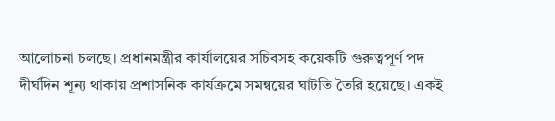আলোচনা চলছে। প্রধানমন্ত্রীর কার্যালয়ের সচিবসহ কয়েকটি গুরুত্বপূর্ণ পদ দীর্ঘদিন শূন্য থাকায় প্রশাসনিক কার্যক্রমে সমন্বয়ের ঘাটতি তৈরি হয়েছে। একই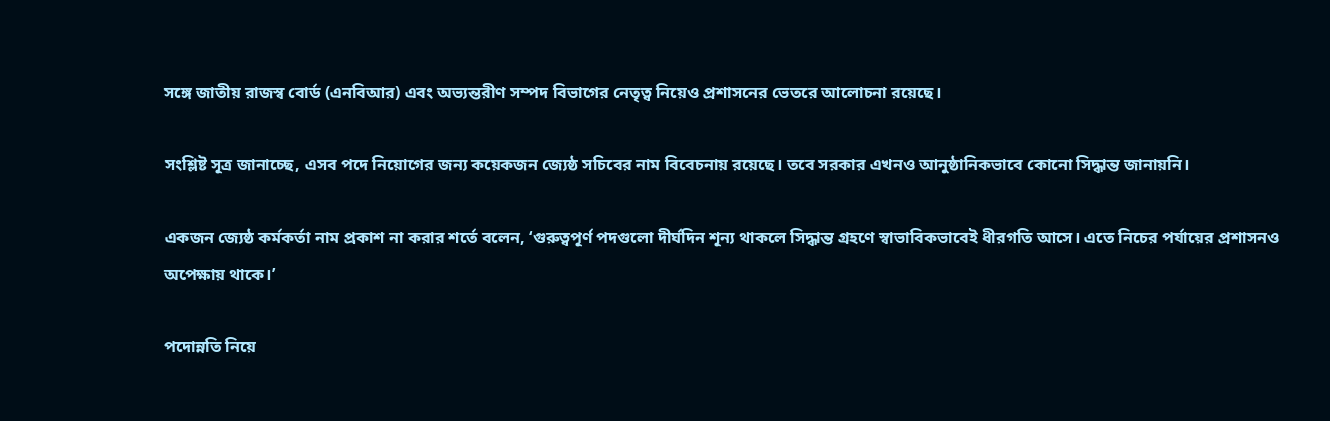সঙ্গে জাতীয় রাজস্ব বোর্ড (এনবিআর) এবং অভ্যন্তরীণ সম্পদ বিভাগের নেতৃত্ব নিয়েও প্রশাসনের ভেতরে আলোচনা রয়েছে।

সংশ্লিষ্ট সূত্র জানাচ্ছে, এসব পদে নিয়োগের জন্য কয়েকজন জ্যেষ্ঠ সচিবের নাম বিবেচনায় রয়েছে। তবে সরকার এখনও আনুষ্ঠানিকভাবে কোনো সিদ্ধান্ত জানায়নি।

একজন জ্যেষ্ঠ কর্মকর্তা নাম প্রকাশ না করার শর্তে বলেন, ‘গুরুত্বপূর্ণ পদগুলো দীর্ঘদিন শূন্য থাকলে সিদ্ধান্ত গ্রহণে স্বাভাবিকভাবেই ধীরগতি আসে। এতে নিচের পর্যায়ের প্রশাসনও অপেক্ষায় থাকে।’

পদোন্নতি নিয়ে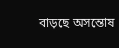বাড়ছে অসন্তোষ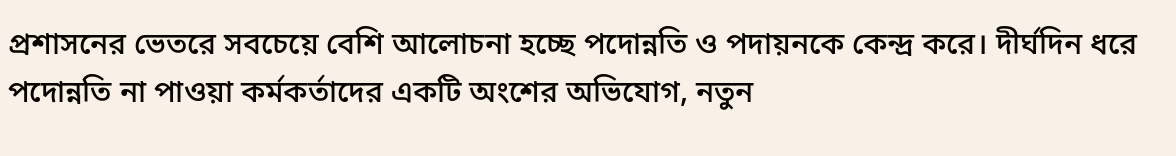প্রশাসনের ভেতরে সবচেয়ে বেশি আলোচনা হচ্ছে পদোন্নতি ও পদায়নকে কেন্দ্র করে। দীর্ঘদিন ধরে পদোন্নতি না পাওয়া কর্মকর্তাদের একটি অংশের অভিযোগ, নতুন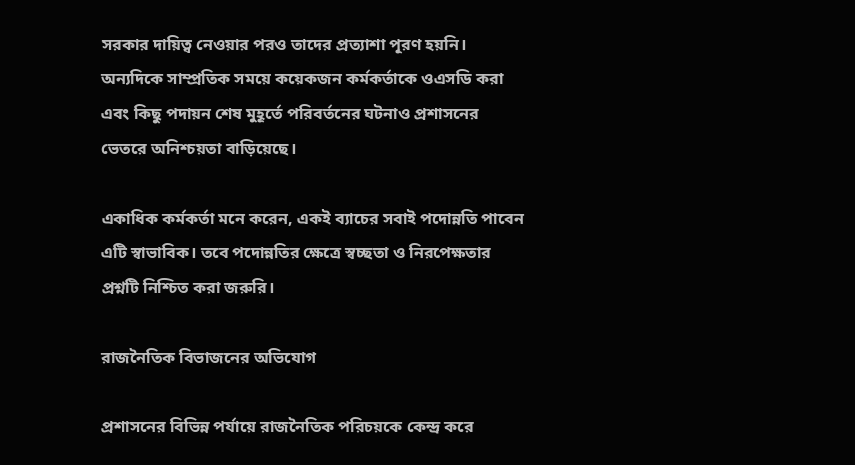সরকার দায়িত্ব নেওয়ার পরও তাদের প্রত্যাশা পূরণ হয়নি। অন্যদিকে সাম্প্রতিক সময়ে কয়েকজন কর্মকর্তাকে ওএসডি করা এবং কিছু পদায়ন শেষ মুহূর্তে পরিবর্তনের ঘটনাও প্রশাসনের ভেতরে অনিশ্চয়তা বাড়িয়েছে।

একাধিক কর্মকর্তা মনে করেন, একই ব্যাচের সবাই পদোন্নতি পাবেন এটি স্বাভাবিক। তবে পদোন্নতির ক্ষেত্রে স্বচ্ছতা ও নিরপেক্ষতার প্রশ্নটি নিশ্চিত করা জরুরি।

রাজনৈতিক বিভাজনের অভিযোগ

প্রশাসনের বিভিন্ন পর্যায়ে রাজনৈতিক পরিচয়কে কেন্দ্র করে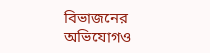বিভাজনের অভিযোগও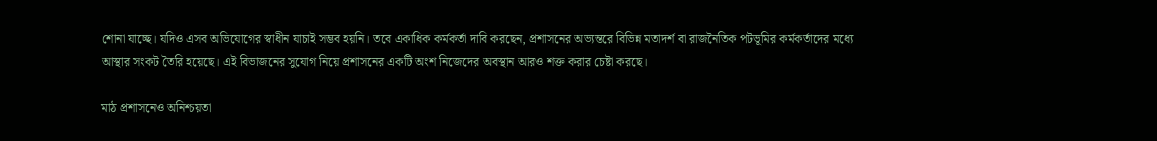শোনা যাচ্ছে। যদিও এসব অভিযোগের স্বাধীন যাচাই সম্ভব হয়নি। তবে একাধিক কর্মকর্তা দাবি করছেন, প্রশাসনের অভ্যন্তরে বিভিন্ন মতাদর্শ বা রাজনৈতিক পটভূমির কর্মকর্তাদের মধ্যে আস্থার সংকট তৈরি হয়েছে। এই বিভাজনের সুযোগ নিয়ে প্রশাসনের একটি অংশ নিজেদের অবস্থান আরও শক্ত করার চেষ্টা করছে।

মাঠ প্রশাসনেও অনিশ্চয়তা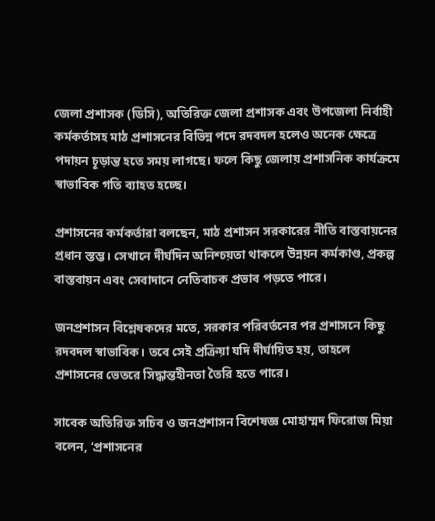জেলা প্রশাসক (ডিসি), অতিরিক্ত জেলা প্রশাসক এবং উপজেলা নির্বাহী কর্মকর্তাসহ মাঠ প্রশাসনের বিভিন্ন পদে রদবদল হলেও অনেক ক্ষেত্রে পদায়ন চূড়ান্ত হতে সময় লাগছে। ফলে কিছু জেলায় প্রশাসনিক কার্যক্রমে স্বাভাবিক গতি ব্যাহত হচ্ছে।

প্রশাসনের কর্মকর্তারা বলছেন, মাঠ প্রশাসন সরকারের নীতি বাস্তবায়নের প্রধান স্তম্ভ। সেখানে দীর্ঘদিন অনিশ্চয়তা থাকলে উন্নয়ন কর্মকাণ্ড, প্রকল্প বাস্তবায়ন এবং সেবাদানে নেতিবাচক প্রভাব পড়তে পারে।

জনপ্রশাসন বিশ্লেষকদের মতে, সরকার পরিবর্তনের পর প্রশাসনে কিছু রদবদল স্বাভাবিক। তবে সেই প্রক্রিয়া যদি দীর্ঘায়িত হয়, তাহলে প্রশাসনের ভেতরে সিদ্ধান্তহীনতা তৈরি হতে পারে।

সাবেক অতিরিক্ত সচিব ও জনপ্রশাসন বিশেষজ্ঞ মোহাম্মদ ফিরোজ মিয়া বলেন, ‘প্রশাসনের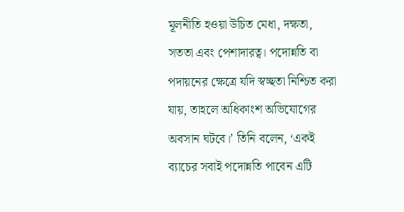মূলনীতি হওয়া উচিত মেধা, দক্ষতা, সততা এবং পেশাদারত্ব। পদোন্নতি বা পদায়নের ক্ষেত্রে যদি স্বচ্ছতা নিশ্চিত করা যায়, তাহলে অধিকাংশ অভিযোগের অবসান ঘটবে।’ তিনি বলেন, ‘একই ব্যাচের সবাই পদোন্নতি পাবেন এটি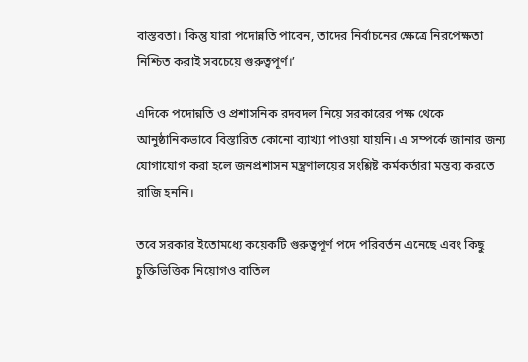বাস্তবতা। কিন্তু যারা পদোন্নতি পাবেন, তাদের নির্বাচনের ক্ষেত্রে নিরপেক্ষতা নিশ্চিত করাই সবচেয়ে গুরুত্বপূর্ণ।’

এদিকে পদোন্নতি ও প্রশাসনিক রদবদল নিয়ে সরকারের পক্ষ থেকে আনুষ্ঠানিকভাবে বিস্তারিত কোনো ব্যাখ্যা পাওয়া যায়নি। এ সম্পর্কে জানার জন্য যোগাযোগ করা হলে জনপ্রশাসন মন্ত্রণালয়ের সংশ্লিষ্ট কর্মকর্তারা মন্তব্য করতে রাজি হননি।

তবে সরকার ইতোমধ্যে কয়েকটি গুরুত্বপূর্ণ পদে পরিবর্তন এনেছে এবং কিছু চুক্তিভিত্তিক নিয়োগও বাতিল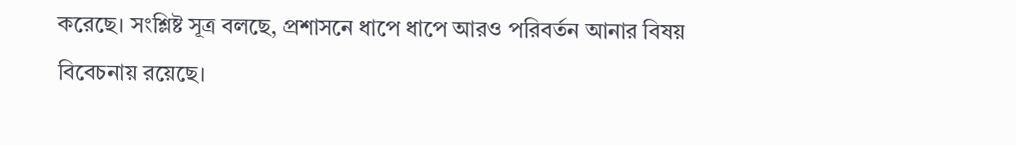করেছে। সংশ্লিষ্ট সূত্র বলছে, প্রশাসনে ধাপে ধাপে আরও পরিবর্তন আনার বিষয় বিবেচনায় রয়েছে।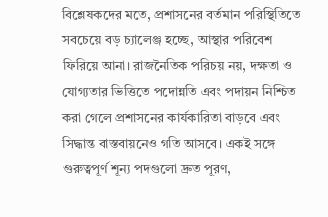বিশ্লেষকদের মতে, প্রশাসনের বর্তমান পরিস্থিতিতে সবচেয়ে বড় চ্যালেঞ্জ হচ্ছে, আস্থার পরিবেশ ফিরিয়ে আনা। রাজনৈতিক পরিচয় নয়, দক্ষতা ও যোগ্যতার ভিত্তিতে পদোন্নতি এবং পদায়ন নিশ্চিত করা গেলে প্রশাসনের কার্যকারিতা বাড়বে এবং সিদ্ধান্ত বাস্তবায়নেও গতি আসবে। একই সঙ্গে গুরুত্বপূর্ণ শূন্য পদগুলো দ্রুত পূরণ,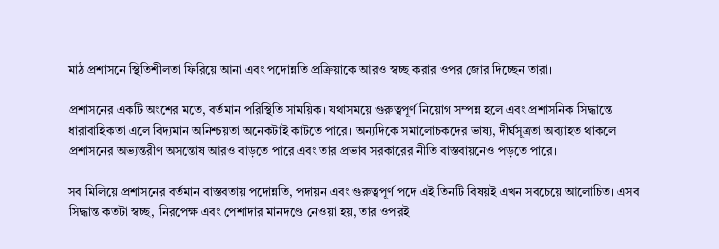মাঠ প্রশাসনে স্থিতিশীলতা ফিরিয়ে আনা এবং পদোন্নতি প্রক্রিয়াকে আরও স্বচ্ছ করার ওপর জোর দিচ্ছেন তারা।

প্রশাসনের একটি অংশের মতে, বর্তমান পরিস্থিতি সাময়িক। যথাসময়ে গুরুত্বপূর্ণ নিয়োগ সম্পন্ন হলে এবং প্রশাসনিক সিদ্ধান্তে ধারাবাহিকতা এলে বিদ্যমান অনিশ্চয়তা অনেকটাই কাটতে পারে। অন্যদিকে সমালোচকদের ভাষ্য, দীর্ঘসূত্রতা অব্যাহত থাকলে প্রশাসনের অভ্যন্তরীণ অসন্তোষ আরও বাড়তে পারে এবং তার প্রভাব সরকারের নীতি বাস্তবায়নেও পড়তে পারে।

সব মিলিয়ে প্রশাসনের বর্তমান বাস্তবতায় পদোন্নতি, পদায়ন এবং গুরুত্বপূর্ণ পদে এই তিনটি বিষয়ই এখন সবচেয়ে আলোচিত। এসব সিদ্ধান্ত কতটা স্বচ্ছ, নিরপেক্ষ এবং পেশাদার মানদণ্ডে নেওয়া হয়, তার ওপরই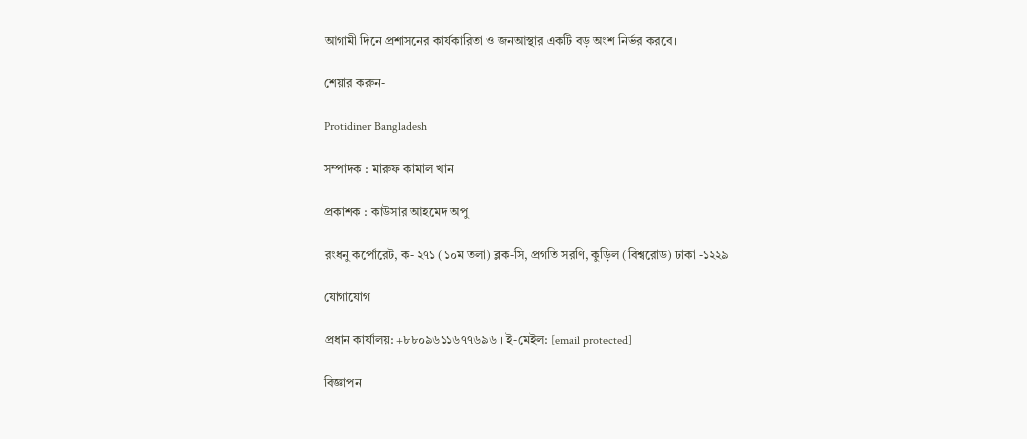আগামী দিনে প্রশাসনের কার্যকারিতা ও জনআস্থার একটি বড় অংশ নির্ভর করবে।

শেয়ার করুন-

Protidiner Bangladesh

সম্পাদক : মারুফ কামাল খান

প্রকাশক : কাউসার আহমেদ অপু

রংধনু কর্পোরেট, ক- ২৭১ (১০ম তলা) ব্লক-সি, প্রগতি সরণি, কুড়িল (বিশ্বরোড) ঢাকা -১২২৯

যোগাযোগ

প্রধান কার্যালয়: +৮৮০৯৬১১৬৭৭৬৯৬ । ই-মেইল: [email protected]

বিজ্ঞাপন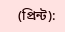(প্রিন্ট):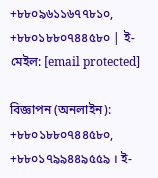+৮৮০৯৬১১৬৭৭৮১০, +৮৮০১৮৮০৭৪৪৫৮০ | ই-মেইল: [email protected]

বিজ্ঞাপন (অনলাইন): +৮৮০১৮৮০৭৪৪৫৮০, +৮৮০১৭৯৯৪৪৯৫৫৯ । ই-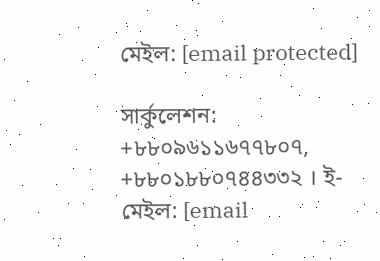মেইল: [email protected]

সার্কুলেশন: +৮৮০৯৬১১৬৭৭৮০৭, +৮৮০১৮৮০৭৪৪৩৩২ । ই-মেইল: [email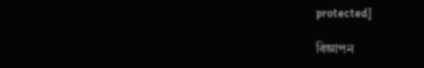protected]

বিজ্ঞাপন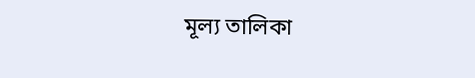মূল্য তালিকা